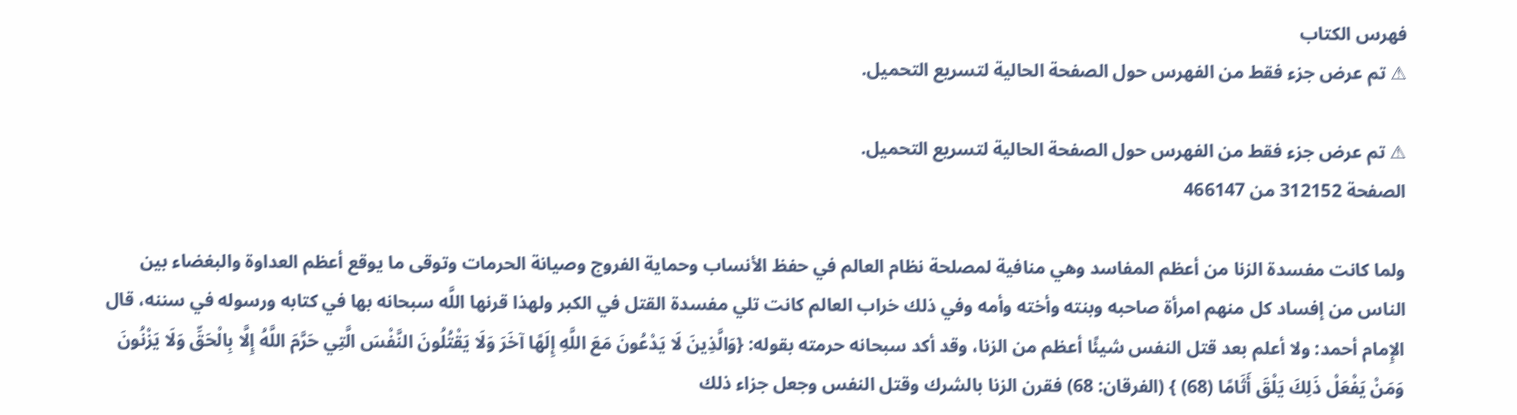فهرس الكتاب
⚠ تم عرض جزء فقط من الفهرس حول الصفحة الحالية لتسريع التحميل.

⚠ تم عرض جزء فقط من الفهرس حول الصفحة الحالية لتسريع التحميل.
الصفحة 312152 من 466147

ولما كانت مفسدة الزنا من أعظم المفاسد وهي منافية لمصلحة نظام العالم في حفظ الأنساب وحماية الفروج وصيانة الحرمات وتوقى ما يوقع أعظم العداوة والبغضاء بين الناس من إفساد كل منهم امرأة صاحبه وبنته وأخته وأمه وفي ذلك خراب العالم كانت تلي مفسدة القتل في الكبر ولهذا قرنها اللَّه سبحانه بها في كتابه ورسوله في سننه، قال الإِمام أحمد: ولا أعلم بعد قتل النفس شيئًا أعظم من الزنا، وقد أكد سبحانه حرمته بقوله: {وَالَّذِينَ لَا يَدْعُونَ مَعَ اللَّهِ إِلَهًا آخَرَ وَلَا يَقْتُلُونَ النَّفْسَ الَّتِي حَرَّمَ اللَّهُ إِلَّا بِالْحَقِّ وَلَا يَزْنُونَ وَمَنْ يَفْعَلْ ذَلِكَ يَلْقَ أَثَامًا (68) } (الفرقان: 68) فقرن الزنا بالشرك وقتل النفس وجعل جزاء ذلك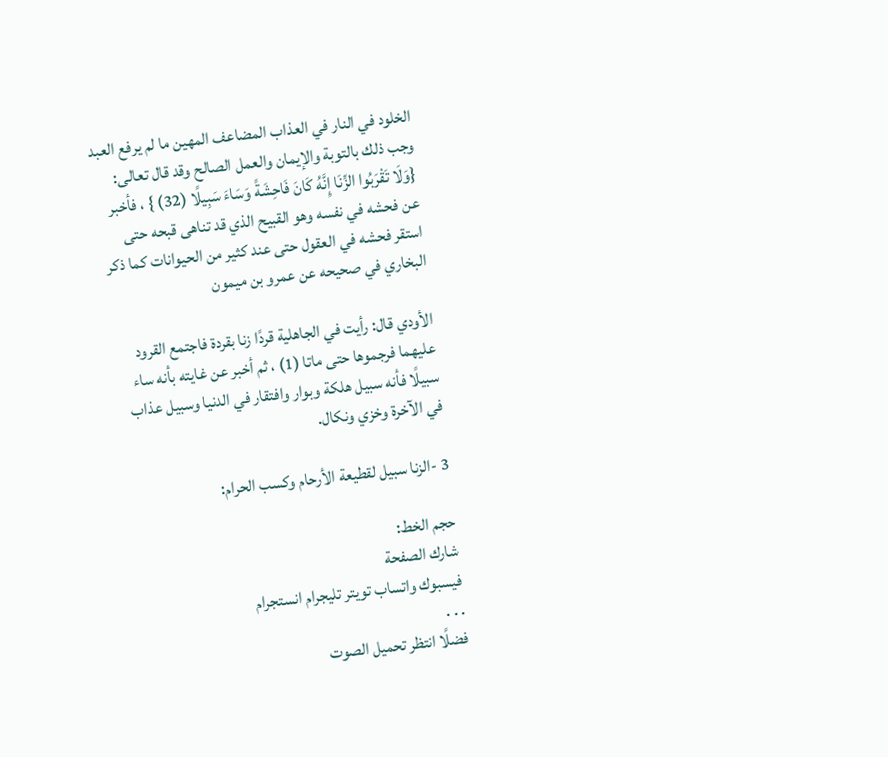الخلود في النار في العذاب المضاعف المهين ما لم يرفع العبد وجب ذلك بالتوبة والإيمان والعمل الصالح وقد قال تعالى: {وَلَا تَقْرَبُوا الزِّنَا إِنَّهُ كَانَ فَاحِشَةً وَسَاءَ سَبِيلًا (32) } ، فأخبر عن فحشه في نفسه وهو القبيح الذي قد تناهى قبحه حتى استقر فحشه في العقول حتى عند كثير من الحيوانات كما ذكر البخاري في صحيحه عن عمرو بن ميمون

الأودي قال: رأيت في الجاهلية قردًا زنا بقردة فاجتمع القرود عليهما فرجموها حتى ماتا (1) ، ثم أخبر عن غايته بأنه ساء سبيلًا فأنه سبيل هلكة وبوار وافتقار في الدنيا وسبيل عذاب في الآخرة وخزي ونكال.

3 -الزنا سبيل لقطيعة الأرحام وكسب الحرام:

حجم الخط:
شارك الصفحة
فيسبوك واتساب تويتر تليجرام انستجرام
. . .
فضلًا انتظر تحميل الصوت